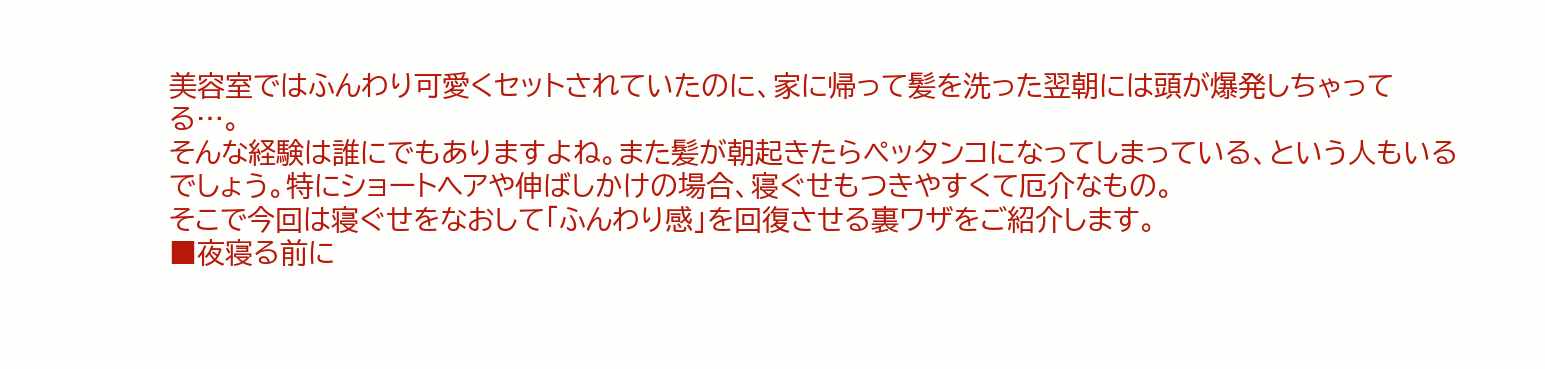美容室ではふんわり可愛くセットされていたのに、家に帰って髪を洗った翌朝には頭が爆発しちゃってる…。
そんな経験は誰にでもありますよね。また髪が朝起きたらペッタンコになってしまっている、という人もいるでしょう。特にショートヘアや伸ばしかけの場合、寝ぐせもつきやすくて厄介なもの。
そこで今回は寝ぐせをなおして「ふんわり感」を回復させる裏ワザをご紹介します。
■夜寝る前に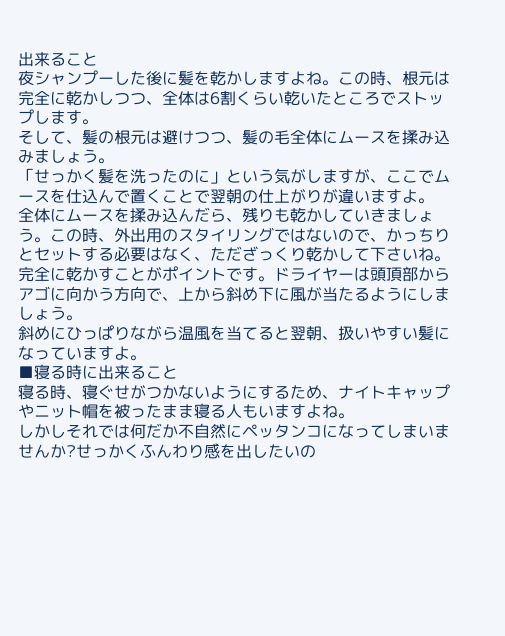出来ること
夜シャンプーした後に髪を乾かしますよね。この時、根元は完全に乾かしつつ、全体は6割くらい乾いたところでストップします。
そして、髪の根元は避けつつ、髪の毛全体にムースを揉み込みましょう。
「せっかく髪を洗ったのに」という気がしますが、ここでムースを仕込んで置くことで翌朝の仕上がりが違いますよ。
全体にムースを揉み込んだら、残りも乾かしていきましょう。この時、外出用のスタイリングではないので、かっちりとセットする必要はなく、ただざっくり乾かして下さいね。
完全に乾かすことがポイントです。ドライヤーは頭頂部からアゴに向かう方向で、上から斜め下に風が当たるようにしましょう。
斜めにひっぱりながら温風を当てると翌朝、扱いやすい髪になっていますよ。
■寝る時に出来ること
寝る時、寝ぐせがつかないようにするため、ナイトキャップやニット帽を被ったまま寝る人もいますよね。
しかしそれでは何だか不自然にペッタンコになってしまいませんか?せっかくふんわり感を出したいの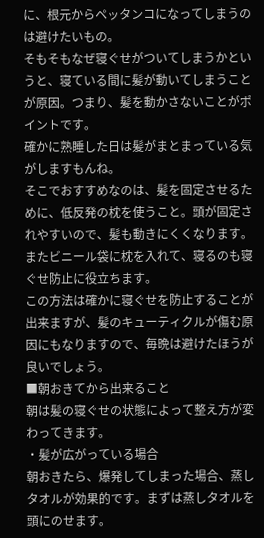に、根元からペッタンコになってしまうのは避けたいもの。
そもそもなぜ寝ぐせがついてしまうかというと、寝ている間に髪が動いてしまうことが原因。つまり、髪を動かさないことがポイントです。
確かに熟睡した日は髪がまとまっている気がしますもんね。
そこでおすすめなのは、髪を固定させるために、低反発の枕を使うこと。頭が固定されやすいので、髪も動きにくくなります。
またビニール袋に枕を入れて、寝るのも寝ぐせ防止に役立ちます。
この方法は確かに寝ぐせを防止することが出来ますが、髪のキューティクルが傷む原因にもなりますので、毎晩は避けたほうが良いでしょう。
■朝おきてから出来ること
朝は髪の寝ぐせの状態によって整え方が変わってきます。
・髪が広がっている場合
朝おきたら、爆発してしまった場合、蒸しタオルが効果的です。まずは蒸しタオルを頭にのせます。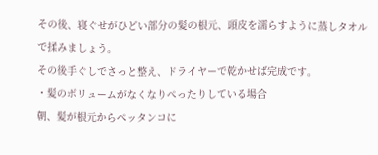その後、寝ぐせがひどい部分の髪の根元、頭皮を濡らすように蒸しタオルで揉みましょう。
その後手ぐしでさっと整え、ドライヤーで乾かせば完成です。
・髪のボリュームがなくなりぺったりしている場合
朝、髪が根元からペッタンコに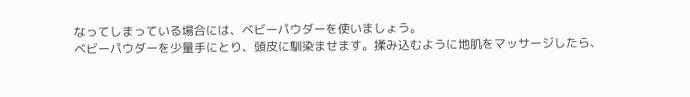なってしまっている場合には、ベビーパウダーを使いましょう。
ベビーパウダーを少量手にとり、頭皮に馴染ませます。揉み込むように地肌をマッサージしたら、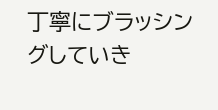丁寧にブラッシングしていき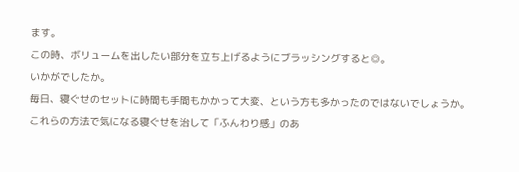ます。
この時、ボリュームを出したい部分を立ち上げるようにブラッシングすると◎。
いかがでしたか。
毎日、寝ぐせのセットに時間も手間もかかって大変、という方も多かったのではないでしょうか。
これらの方法で気になる寝ぐせを治して「ふんわり感」のあ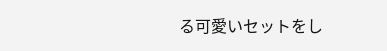る可愛いセットをし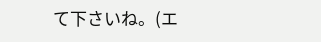て下さいね。(エ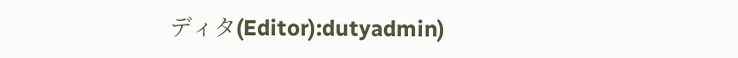ディタ(Editor):dutyadmin)